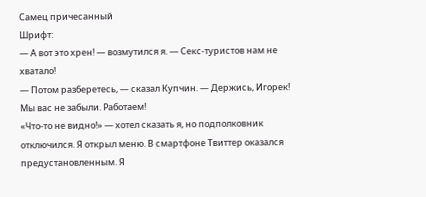Самец причесанный
Шрифт:
— А вот это хрен! — возмутился я. — Секс-туристов нам не хватало!
— Потом разберетесь, — сказал Купчин. — Держись, Игорек! Мы вас не забыли. Работаем!
«Что-то не видно!» — хотел сказать я, но подполковник отключился. Я открыл меню. В смартфоне Твиттер оказался предустановленным. Я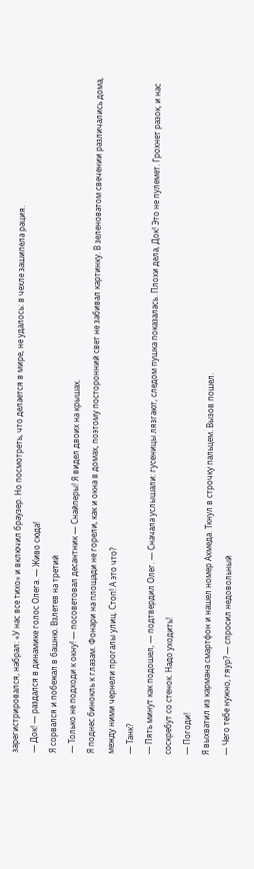зарегистрировался, набрал: «У нас все тихо» и включил браузер. Но посмотреть, что делается в мире, не удалось: в чехле зашипела рация.
— Док! — раздался в динамике голос Олега. — Живо сюда!
Я сорвался и побежал в башню. Взлетев на третий
— Только не подходи к окну! — посоветовал десантник — Снайперы! Я видел двоих на крышах.
Я поднес бинокль к глазам. Фонари на площади не горели, как и окна в домах, поэтому посторонний свет не забивал картинку. В зеленоватом свечении различались дома, между ними чернели прогалы улиц. Стоп! А это что?
— Танк?
— Пять минут как подошел, — подтвердил Олег. — Сначала услышали: гусеницы лязгают, следом пушка показалась. Плохи дела, Док! Это не пулемет. Грохнет разок, и нас соскребут со стенок. Надо уходить!
— Погоди!
Я выхватил из кармана смартфон и нашел номер Ахмеда. Ткнул в строчку пальцем. Вызов пошел.
— Чего тебе нужно, гяур? — спросил недовольный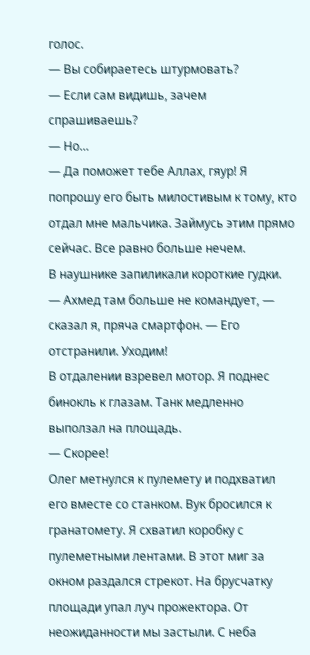голос.
— Вы собираетесь штурмовать?
— Если сам видишь, зачем спрашиваешь?
— Но…
— Да поможет тебе Аллах, гяур! Я попрошу его быть милостивым к тому, кто отдал мне мальчика. Займусь этим прямо сейчас. Все равно больше нечем.
В наушнике запиликали короткие гудки.
— Ахмед там больше не командует, — сказал я, пряча смартфон. — Его отстранили. Уходим!
В отдалении взревел мотор. Я поднес бинокль к глазам. Танк медленно выползал на площадь.
— Скорее!
Олег метнулся к пулемету и подхватил его вместе со станком. Вук бросился к гранатомету. Я схватил коробку с пулеметными лентами. В этот миг за окном раздался стрекот. На брусчатку площади упал луч прожектора. От неожиданности мы застыли. С неба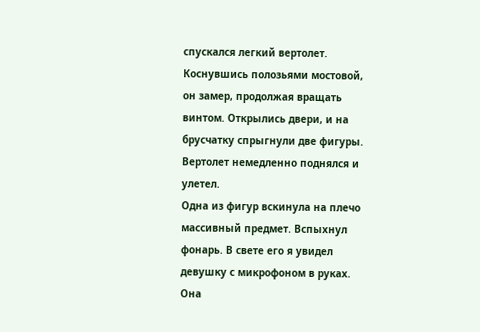спускался легкий вертолет. Коснувшись полозьями мостовой, он замер, продолжая вращать винтом. Открылись двери, и на брусчатку спрыгнули две фигуры. Вертолет немедленно поднялся и улетел.
Одна из фигур вскинула на плечо массивный предмет. Вспыхнул фонарь. В свете его я увидел девушку с микрофоном в руках. Она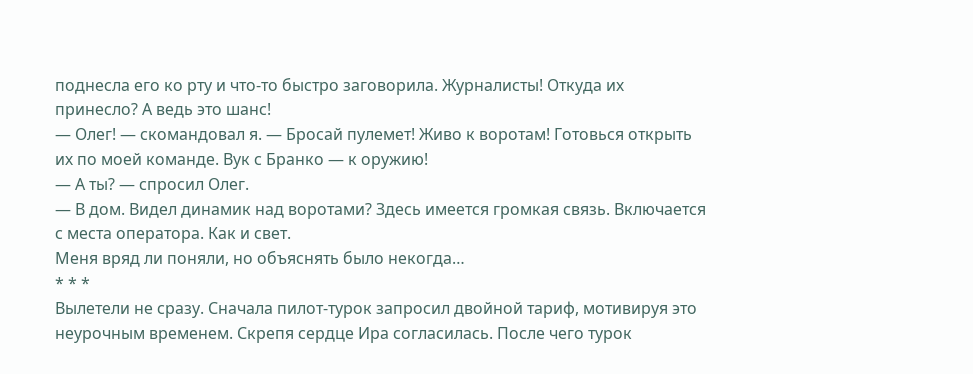поднесла его ко рту и что-то быстро заговорила. Журналисты! Откуда их принесло? А ведь это шанс!
— Олег! — скомандовал я. — Бросай пулемет! Живо к воротам! Готовься открыть их по моей команде. Вук с Бранко — к оружию!
— А ты? — спросил Олег.
— В дом. Видел динамик над воротами? Здесь имеется громкая связь. Включается с места оператора. Как и свет.
Меня вряд ли поняли, но объяснять было некогда…
* * *
Вылетели не сразу. Сначала пилот-турок запросил двойной тариф, мотивируя это неурочным временем. Скрепя сердце Ира согласилась. После чего турок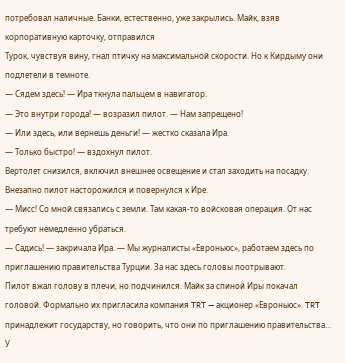потребовал наличные. Банки, естественно, уже закрылись. Майк, взяв корпоративную карточку, отправился
Турок, чувствуя вину, гнал птичку на максимальной скорости. Но к Кирдыму они подлетели в темноте.
— Сядем здесь! — Ира ткнула пальцем в навигатор.
— Это внутри города! — возразил пилот. — Нам запрещено!
— Или здесь, или вернешь деньги! — жестко сказала Ира.
— Только быстро! — вздохнул пилот.
Вертолет снизился, включил внешнее освещение и стал заходить на посадку. Внезапно пилот насторожился и повернулся к Ире.
— Мисс! Со мной связались с земли. Там какая-то войсковая операция. От нас требуют немедленно убраться.
— Садись! — закричала Ира. — Мы журналисты «Евроньюс», работаем здесь по приглашению правительства Турции. За нас здесь головы поотрывают.
Пилот вжал голову в плечи, но подчинился. Майк за спиной Иры покачал головой. Формально их пригласила компания TRT — акционер «Евроньюс». TRT принадлежит государству, но говорить, что они по приглашению правительства… У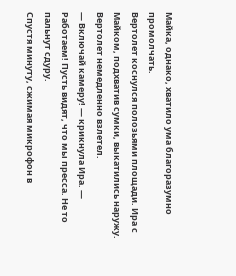Майка, однако, хватило ума благоразумно промолчать.
Вертолет коснулся полозьями площади. Ира с Майком, подхватив сумки, выкатились наружу. Вертолет немедленно взлетел.
— Включай камеру! — крикнула Ира. — Работаем! Пусть видят, что мы пресса. Не то пальнут сдуру.
Спустя минуту, сжимая микрофон в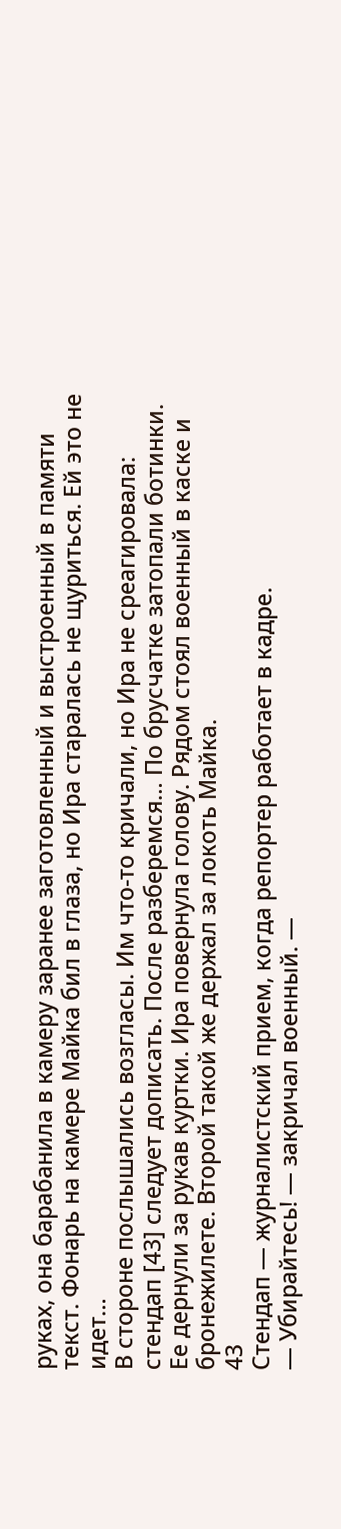руках, она барабанила в камеру заранее заготовленный и выстроенный в памяти текст. Фонарь на камере Майка бил в глаза, но Ира старалась не щуриться. Ей это не идет…
В стороне послышались возгласы. Им что-то кричали, но Ира не среагировала: стендап [43] следует дописать. После разберемся… По брусчатке затопали ботинки. Ее дернули за рукав куртки. Ира повернула голову. Рядом стоял военный в каске и бронежилете. Второй такой же держал за локоть Майка.
43
Стендап — журналистский прием, когда репортер работает в кадре.
— Убирайтесь! — закричал военный. —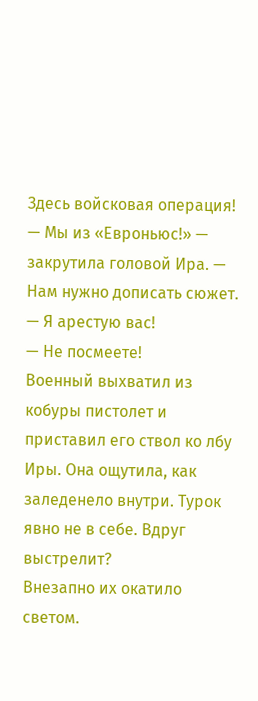Здесь войсковая операция!
— Мы из «Евроньюс!» — закрутила головой Ира. — Нам нужно дописать сюжет.
— Я арестую вас!
— Не посмеете!
Военный выхватил из кобуры пистолет и приставил его ствол ко лбу Иры. Она ощутила, как заледенело внутри. Турок явно не в себе. Вдруг выстрелит?
Внезапно их окатило светом.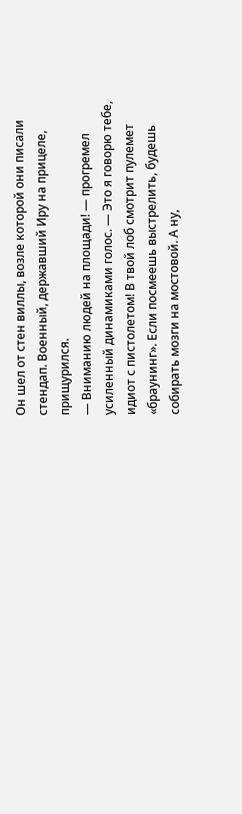Он шел от стен виллы, возле которой они писали стендап. Военный, державший Иру на прицеле, прищурился.
— Вниманию людей на площади! — прогремел усиленный динамиками голос. — Это я говорю тебе, идиот с пистолетом! В твой лоб смотрит пулемет «браунинг». Если посмеешь выстрелить, будешь собирать мозги на мостовой. А ну,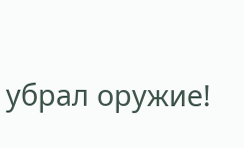убрал оружие!